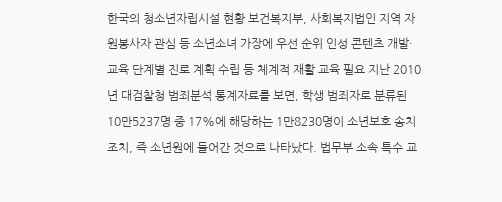한국의 청소년자립시설 현황 보건복지부, 사회복지법인 지역 자원봉사자 관심 등 소년소녀 가장에 우선 순위 인성 콘텐츠 개발·교육 단계별 진로 계획 수립 등 체계적 재활 교육 필요 지난 2010년 대검찰청 범죄분석 통계자료를 보면, 학생 범죄자로 분류된 10만5237명 중 17%에 해당하는 1만8230명이 소년보호 송치 조치, 즉 소년원에 들어간 것으로 나타났다. 법무부 소속 특수 교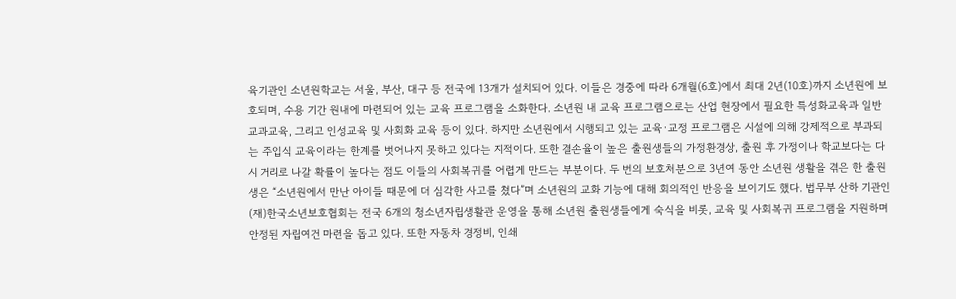육기관인 소년원학교는 서울, 부산, 대구 등 전국에 13개가 설치되어 있다. 이들은 경중에 따라 6개월(6호)에서 최대 2년(10호)까지 소년원에 보호되며, 수용 기간 원내에 마련되어 있는 교육 프로그램을 소화한다. 소년원 내 교육 프로그램으로는 산업 현장에서 필요한 특성화교육과 일반 교과교육, 그리고 인성교육 및 사회화 교육 등이 있다. 하지만 소년원에서 시행되고 있는 교육·교정 프로그램은 시설에 의해 강제적으로 부과되는 주입식 교육이라는 한계를 벗어나지 못하고 있다는 지적이다. 또한 결손율이 높은 출원생들의 가정환경상, 출원 후 가정이나 학교보다는 다시 거리로 나갈 확률이 높다는 점도 이들의 사회복귀를 어렵게 만드는 부분이다. 두 번의 보호처분으로 3년여 동안 소년원 생활을 겪은 한 출원생은 “소년원에서 만난 아이들 때문에 더 심각한 사고를 쳤다”며 소년원의 교화 기능에 대해 회의적인 반응을 보이기도 했다. 법무부 산하 기관인 (재)한국소년보호협회는 전국 6개의 청소년자립생활관 운영을 통해 소년원 출원생들에게 숙식을 비롯, 교육 및 사회복귀 프로그램을 지원하며 안정된 자립여건 마련을 돕고 있다. 또한 자동차 경정비, 인쇄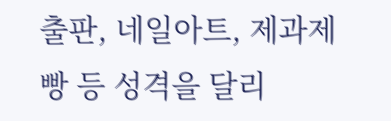출판, 네일아트, 제과제빵 등 성격을 달리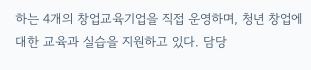하는 4개의 창업교육기업을 직접 운영하며, 청년 창업에 대한 교육과 실습을 지원하고 있다. 담당